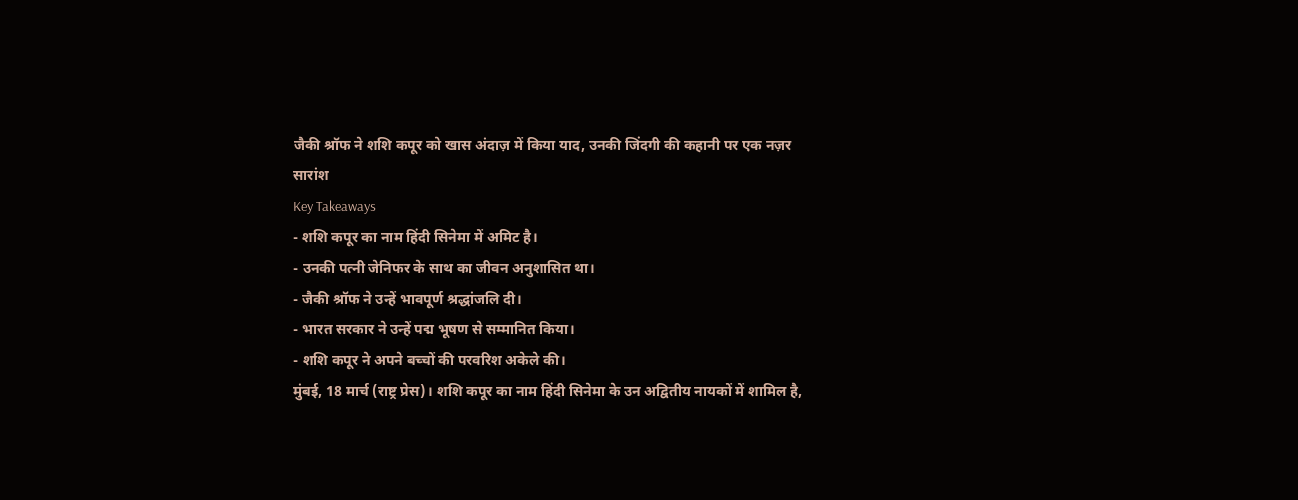जैकी श्रॉफ ने शशि कपूर को खास अंदाज़ में किया याद, उनकी जिंदगी की कहानी पर एक नज़र
सारांश
Key Takeaways
- शशि कपूर का नाम हिंदी सिनेमा में अमिट है।
- उनकी पत्नी जेनिफर के साथ का जीवन अनुशासित था।
- जैकी श्रॉफ ने उन्हें भावपूर्ण श्रद्धांजलि दी।
- भारत सरकार ने उन्हें पद्म भूषण से सम्मानित किया।
- शशि कपूर ने अपने बच्चों की परवरिश अकेले की।
मुंबई, 18 मार्च (राष्ट्र प्रेस)। शशि कपूर का नाम हिंदी सिनेमा के उन अद्वितीय नायकों में शामिल है,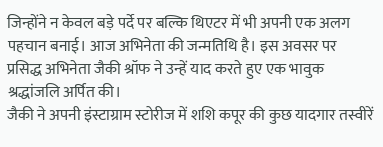जिन्होंने न केवल बड़े पर्दे पर बल्कि थिएटर में भी अपनी एक अलग पहचान बनाई। आज अभिनेता की जन्मतिथि है। इस अवसर पर प्रसिद्ध अभिनेता जैकी श्रॉफ ने उन्हें याद करते हुए एक भावुक श्रद्धांजलि अर्पित की।
जैकी ने अपनी इंस्टाग्राम स्टोरीज में शशि कपूर की कुछ यादगार तस्वीरें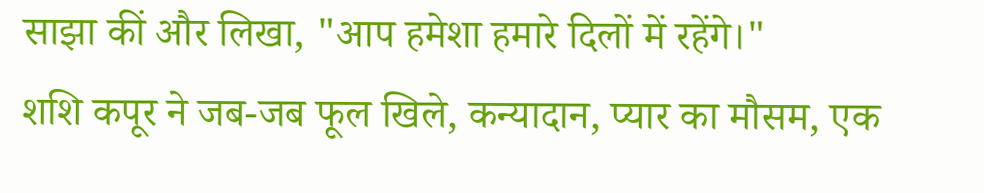साझा कीं और लिखा, "आप हमेशा हमारे दिलों में रहेंगे।"
शशि कपूर ने जब-जब फूल खिले, कन्यादान, प्यार का मौसम, एक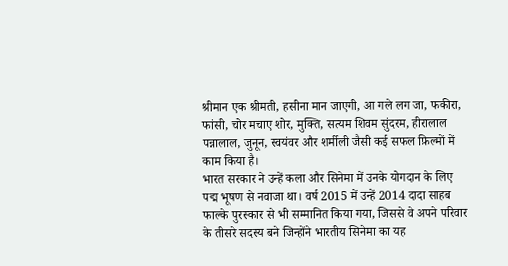श्रीमान एक श्रीमती, हसीना मान जाएगी, आ गले लग जा, फकीरा, फांसी, चोर मचाए शोर, मुक्ति, सत्यम शिवम सुंदरम, हीरालाल पन्नालाल, जुनून, स्वयंवर और शर्मीली जैसी कई सफल फ़िल्मों में काम किया है।
भारत सरकार ने उन्हें कला और सिनेमा में उनके योगदान के लिए पद्म भूषण से नवाजा था। वर्ष 2015 में उन्हें 2014 दादा साहब फाल्के पुरस्कार से भी सम्मानित किया गया, जिससे वे अपने परिवार के तीसरे सदस्य बने जिन्होंने भारतीय सिनेमा का यह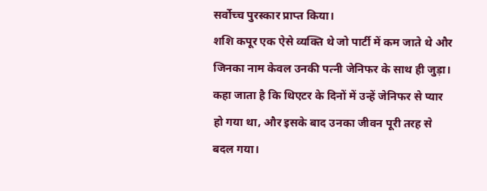सर्वोच्च पुरस्कार प्राप्त किया।
शशि कपूर एक ऐसे व्यक्ति थे जो पार्टी में कम जाते थे और जिनका नाम केवल उनकी पत्नी जेनिफर के साथ ही जुड़ा। कहा जाता है कि थिएटर के दिनों में उन्हें जेनिफर से प्यार हो गया था, और इसके बाद उनका जीवन पूरी तरह से बदल गया।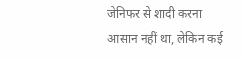जेनिफर से शादी करना आसान नहीं था, लेकिन कई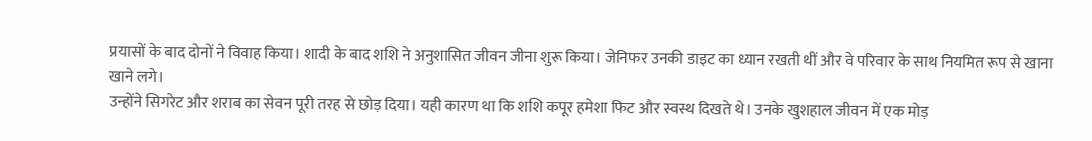प्रयासों के बाद दोनों ने विवाह किया। शादी के बाद शशि ने अनुशासित जीवन जीना शुरू किया। जेनिफर उनकी डाइट का ध्यान रखती थीं और वे परिवार के साथ नियमित रूप से खाना खाने लगे।
उन्होंने सिगरेट और शराब का सेवन पूरी तरह से छोड़ दिया। यही कारण था कि शशि कपूर हमेशा फिट और स्वस्थ दिखते थे। उनके खुशहाल जीवन में एक मोड़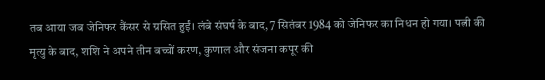तब आया जब जेनिफर कैंसर से ग्रसित हुईं। लंबे संघर्ष के बाद, 7 सितंबर 1984 को जेनिफर का निधन हो गया। पत्नी की मृत्यु के बाद, शशि ने अपने तीन बच्चों करण, कुणाल और संजना कपूर की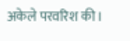अकेले परवरिश की।